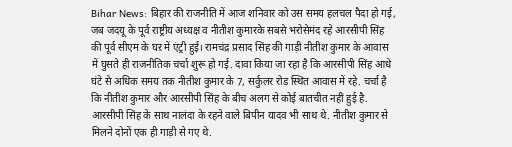Bihar News: बिहार की राजनीति में आज शनिवार को उस समय हलचल पैदा हो गई, जब जदयू के पूर्व राष्ट्रीय अध्यक्ष व नीतीश कुमारके सबसे भरोसेमंद रहे आरसीपी सिंह की पूर्व सीएम के घऱ में एंट्री हुई। रामचंद्र प्रसाद सिंह की गाड़ी नीतीश कुमार के आवास में घुसते ही राजनीतिक चर्चा शुरू हो गई. दावा किया जा रहा है कि आरसीपी सिंह आधे घंटे से अधिक समय तक नीतीश कुमार के 7, सर्कुलर रोड स्थित आवास में रहे. चर्चा है कि नीतीश कुमार और आरसीपी सिंह के बीच अलग से कोई बातचीत नहीं हुई है.
आरसीपी सिंह के साथ नालंदा के रहने वाले बिपीन यादव भी साथ थे. नीतीश कुमार से मिलने दोनों एक ही गाड़ी से गए थे.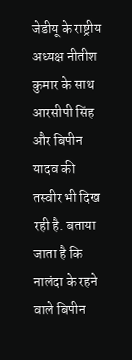जेडीयू के राष्ट्रीय अध्यक्ष नीतीश कुमार के साथ आरसीपी सिंह और बिपीन यादव की तस्वीर भी दिख रही है. बताया जाता है कि नालंदा के रहने वाले बिपीन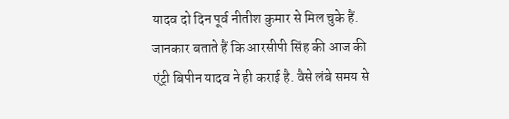यादव दो दिन पूर्व नीतीश कुमार से मिल चुके हैं. जानकार बताते हैं कि आरसीपी सिंह की आज की एंट्री बिपीन यादव ने ही कराई है. वैसे लंबे समय से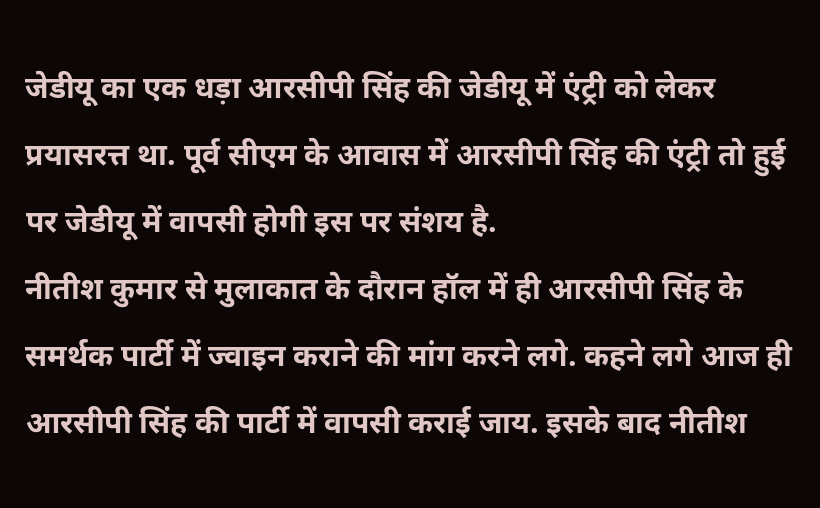जेडीयू का एक धड़ा आरसीपी सिंह की जेडीयू में एंट्री को लेकर प्रयासरत्त था. पूर्व सीएम के आवास में आरसीपी सिंह की एंट्री तो हुई पर जेडीयू में वापसी होगी इस पर संशय है.
नीतीश कुमार से मुलाकात के दौरान हॉल में ही आरसीपी सिंह के समर्थक पार्टी में ज्वाइन कराने की मांग करने लगे. कहने लगे आज ही आरसीपी सिंह की पार्टी में वापसी कराई जाय. इसके बाद नीतीश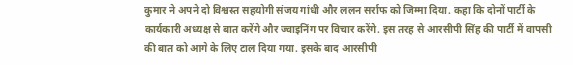कुमार ने अपने दो विश्वस्त सहयोगी संजय गांधी और ललन सर्राफ को जिम्मा दिया. कहा कि दोनों पार्टी के कार्यकारी अध्यक्ष से बात करेंगे और ज्वाइनिंग पर विचार करेंगे. इस तरह से आरसीपी सिंह की पार्टी में वापसी की बात को आगे के लिए टाल दिया गया. इसके बाद आरसीपी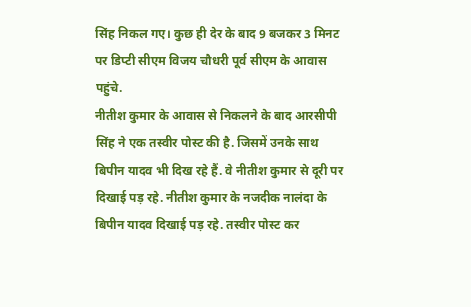सिंह निकल गए। कुछ ही देर के बाद 9 बजकर 3 मिनट पर डिप्टी सीएम विजय चौधरी पूर्व सीएम के आवास पहुंचे.
नीतीश कुमार के आवास से निकलने के बाद आरसीपी सिंह ने एक तस्वीर पोस्ट की है. जिसमें उनके साथ बिपीन यादव भी दिख रहे हैं. वे नीतीश कुमार से दूरी पर दिखाई पड़ रहे. नीतीश कुमार के नजदीक नालंदा के बिपीन यादव दिखाई पड़ रहे. तस्वीर पोस्ट कर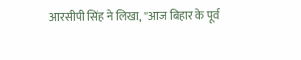आरसीपी सिंह ने लिखा, ''आज बिहार के पूर्व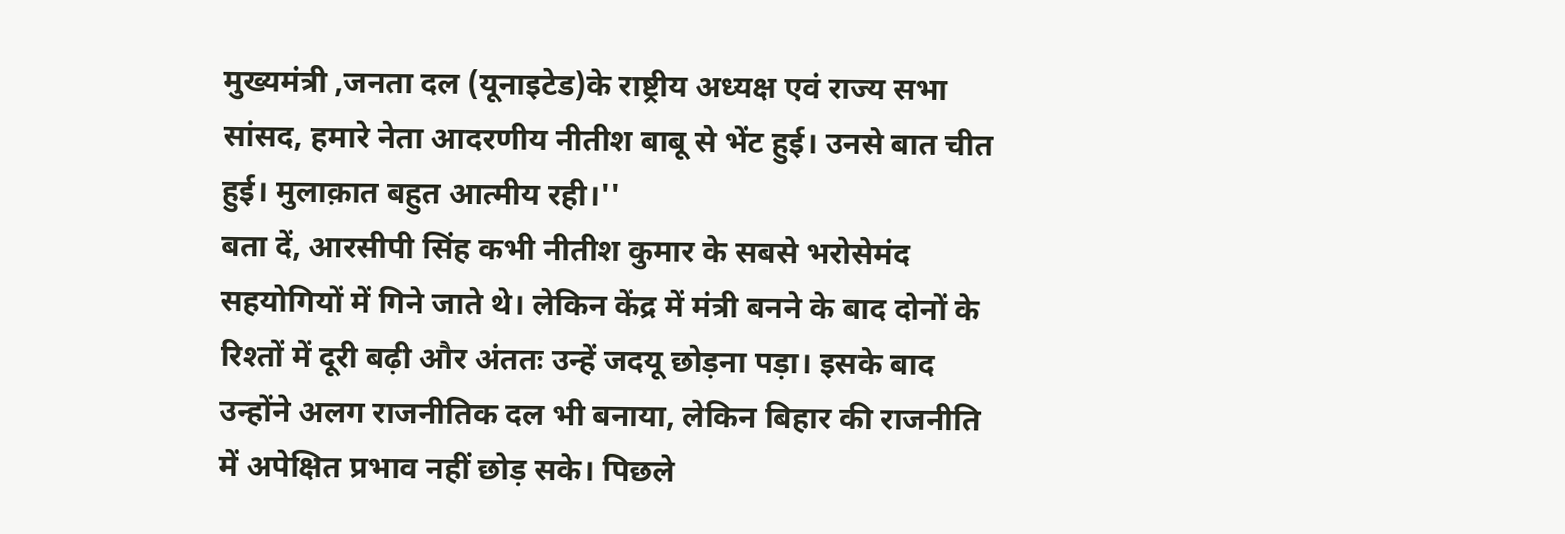मुख्यमंत्री ,जनता दल (यूनाइटेड)के राष्ट्रीय अध्यक्ष एवं राज्य सभा सांसद, हमारे नेता आदरणीय नीतीश बाबू से भेंट हुई। उनसे बात चीत हुई। मुलाक़ात बहुत आत्मीय रही।''
बता दें, आरसीपी सिंह कभी नीतीश कुमार के सबसे भरोसेमंद सहयोगियों में गिने जाते थे। लेकिन केंद्र में मंत्री बनने के बाद दोनों के रिश्तों में दूरी बढ़ी और अंततः उन्हें जदयू छोड़ना पड़ा। इसके बाद उन्होंने अलग राजनीतिक दल भी बनाया, लेकिन बिहार की राजनीति में अपेक्षित प्रभाव नहीं छोड़ सके। पिछले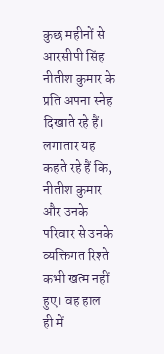कुछ महीनों से आरसीपी सिंह नीतीश कुमार के प्रति अपना स्नेह दिखाते रहे हैं। लगातार यह कहते रहे हैं कि, नीतीश कुमार और उनके परिवार से उनके व्यक्तिगत रिश्ते कभी खत्म नहीं हुए। वह हाल ही में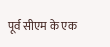पूर्व सीएम के एक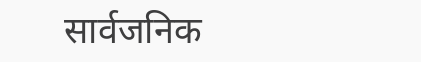सार्वजनिक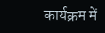कार्यक्रम में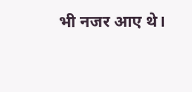भी नजर आए थे।